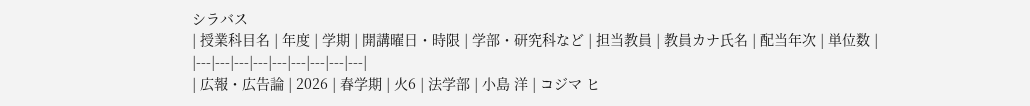シラバス
| 授業科目名 | 年度 | 学期 | 開講曜日・時限 | 学部・研究科など | 担当教員 | 教員カナ氏名 | 配当年次 | 単位数 |
|---|---|---|---|---|---|---|---|---|
| 広報・広告論 | 2026 | 春学期 | 火6 | 法学部 | 小島 洋 | コジマ ヒ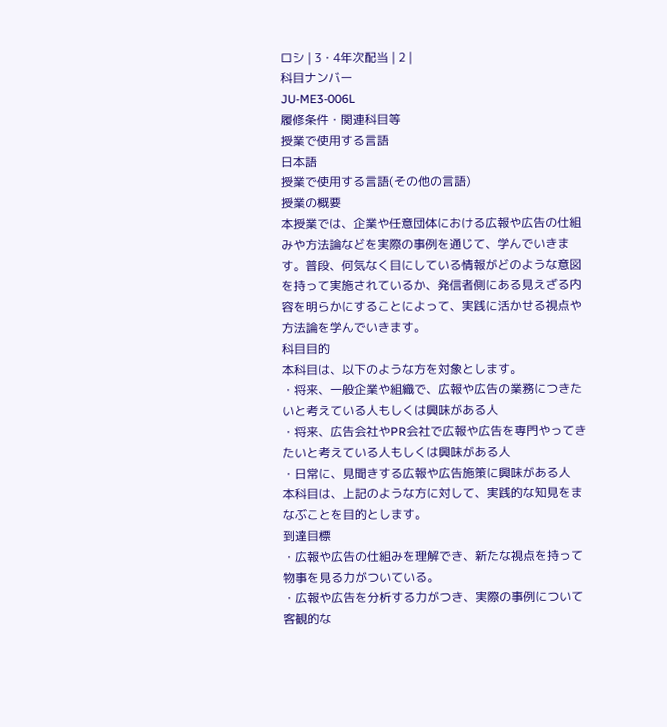ロシ | 3・4年次配当 | 2 |
科目ナンバー
JU-ME3-006L
履修条件・関連科目等
授業で使用する言語
日本語
授業で使用する言語(その他の言語)
授業の概要
本授業では、企業や任意団体における広報や広告の仕組みや方法論などを実際の事例を通じて、学んでいきます。普段、何気なく目にしている情報がどのような意図を持って実施されているか、発信者側にある見えざる内容を明らかにすることによって、実践に活かせる視点や方法論を学んでいきます。
科目目的
本科目は、以下のような方を対象とします。
・将来、一般企業や組織で、広報や広告の業務につきたいと考えている人もしくは興味がある人
・将来、広告会社やPR会社で広報や広告を専門やってきたいと考えている人もしくは興味がある人
・日常に、見聞きする広報や広告施策に興味がある人
本科目は、上記のような方に対して、実践的な知見をまなぶことを目的とします。
到達目標
・広報や広告の仕組みを理解でき、新たな視点を持って物事を見る力がついている。
・広報や広告を分析する力がつき、実際の事例について客観的な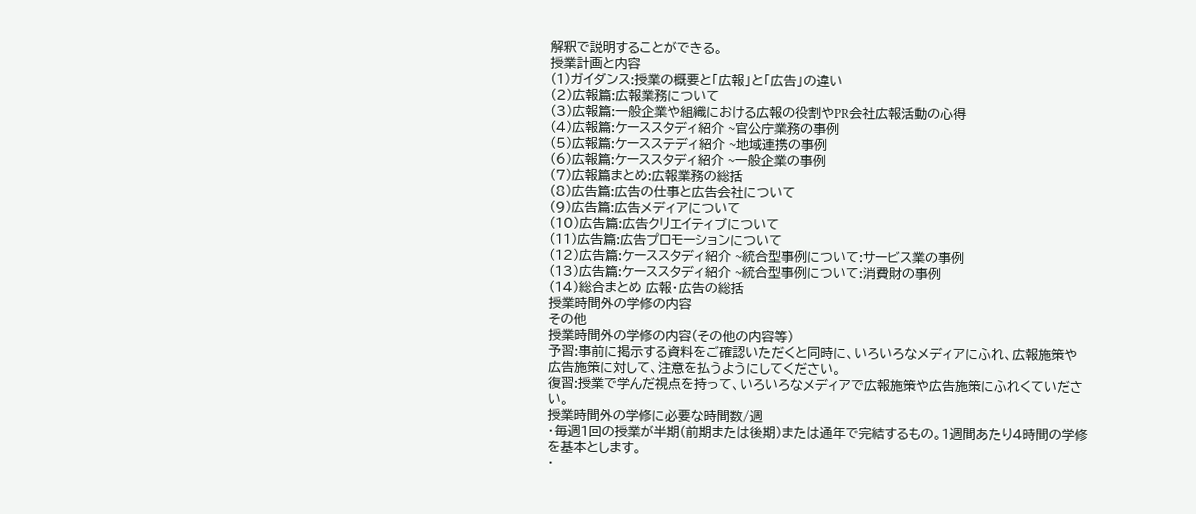解釈で説明することができる。
授業計画と内容
(1)ガイダンス:授業の概要と「広報」と「広告」の違い
(2)広報篇:広報業務について
(3)広報篇:一般企業や組織における広報の役割やPR会社広報活動の心得
(4)広報篇:ケーススタディ紹介 ~官公庁業務の事例
(5)広報篇:ケースステディ紹介 ~地域連携の事例
(6)広報篇:ケーススタディ紹介 ~一般企業の事例
(7)広報篇まとめ:広報業務の総括
(8)広告篇:広告の仕事と広告会社について
(9)広告篇:広告メディアについて
(10)広告篇:広告クリエイティブについて
(11)広告篇:広告プロモーションについて
(12)広告篇:ケーススタディ紹介 ~統合型事例について:サービス業の事例
(13)広告篇:ケーススタディ紹介 ~統合型事例について:消費財の事例
(14)総合まとめ 広報・広告の総括
授業時間外の学修の内容
その他
授業時間外の学修の内容(その他の内容等)
予習:事前に掲示する資料をご確認いただくと同時に、いろいろなメディアにふれ、広報施策や広告施策に対して、注意を払うようにしてください。
復習:授業で学んだ視点を持って、いろいろなメディアで広報施策や広告施策にふれくていださい。
授業時間外の学修に必要な時間数/週
・毎週1回の授業が半期(前期または後期)または通年で完結するもの。1週間あたり4時間の学修を基本とします。
・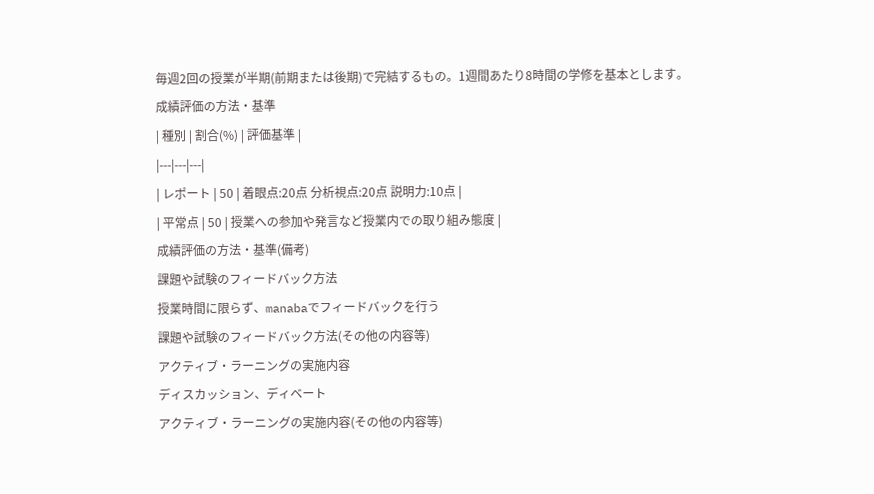毎週2回の授業が半期(前期または後期)で完結するもの。1週間あたり8時間の学修を基本とします。
成績評価の方法・基準
| 種別 | 割合(%) | 評価基準 |
|---|---|---|
| レポート | 50 | 着眼点:20点 分析視点:20点 説明力:10点 |
| 平常点 | 50 | 授業への参加や発言など授業内での取り組み態度 |
成績評価の方法・基準(備考)
課題や試験のフィードバック方法
授業時間に限らず、manabaでフィードバックを行う
課題や試験のフィードバック方法(その他の内容等)
アクティブ・ラーニングの実施内容
ディスカッション、ディベート
アクティブ・ラーニングの実施内容(その他の内容等)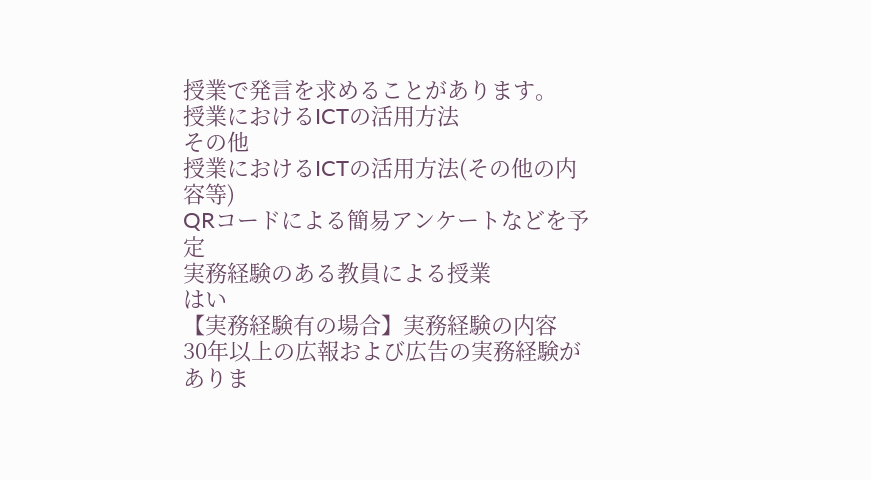授業で発言を求めることがあります。
授業におけるICTの活用方法
その他
授業におけるICTの活用方法(その他の内容等)
QRコードによる簡易アンケートなどを予定
実務経験のある教員による授業
はい
【実務経験有の場合】実務経験の内容
30年以上の広報および広告の実務経験がありま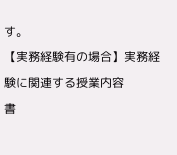す。
【実務経験有の場合】実務経験に関連する授業内容
書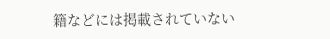籍などには掲載されていない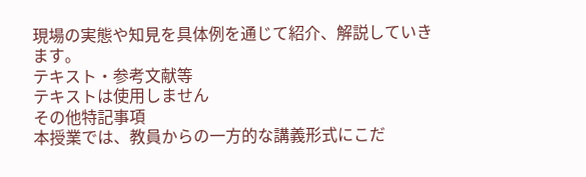現場の実態や知見を具体例を通じて紹介、解説していきます。
テキスト・参考文献等
テキストは使用しません
その他特記事項
本授業では、教員からの一方的な講義形式にこだ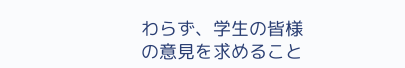わらず、学生の皆様の意見を求めること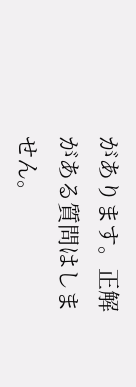があります。正解がある質問はしません。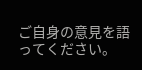ご自身の意見を語ってください。